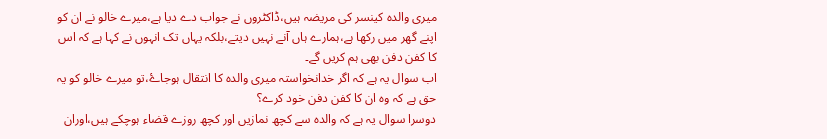میری والدہ کینسر کی مریضہ ہیں،ڈاکٹروں نے جواب دے دیا ہے،میرے خالو نے ان کو اپنے گھر میں رکھا ہے،ہمارے ہاں آنے نہیں دیتے،بلکہ یہاں تک انہوں نے کہا ہے کہ اس کا کفن دفن بھی ہم کریں گے۔
اب سوال یہ ہے کہ اگر خدانخواستہ میری والدہ کا انتقال ہوجاۓ،تو میرے خالو کو یہ حق ہے کہ وہ ان کا کفن دفن خود کرے؟
دوسرا سوال یہ ہے کہ والدہ سے کچھ نمازیں اور کچھ روزے قضاء ہوچکے ہیں،اوران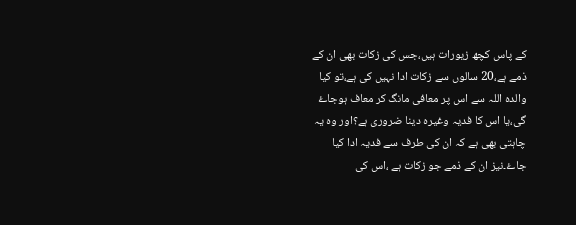کے پاس کچھ زیورات ہیں،جس کی زکات بھی ان کے ذمے ہے،20 سالوں سے زکات ادا نہیں کی ہے،تو کیا والدہ اللہ سے اس پر معافی مانگ کر معاف ہوجاۓ گی،یا اس کا فدیہ وغیرہ دینا ضروری ہے؟اور وہ یہ چاہتی بھی ہے کہ ان کی طرف سے فدیہ ادا کیا جاۓ۔نیز ان کے ذمے جو زکات ہے ،اس کی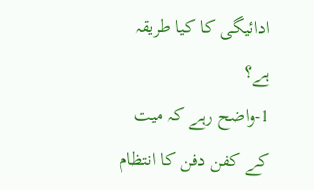ادائیگی کا کیا طریقہ ہے؟
1-واضح رہے کہ میت کے کفن دفن کا انتظام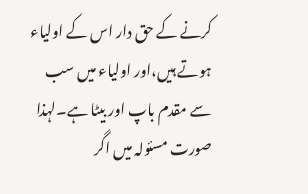کرنے کے حق دار اس کے اولیاء ہوتے ہیں،اور اولیاء میں سب سے مقدم باپ اور بیٹا ہے۔لہذا صورت مسئولہ میں اگر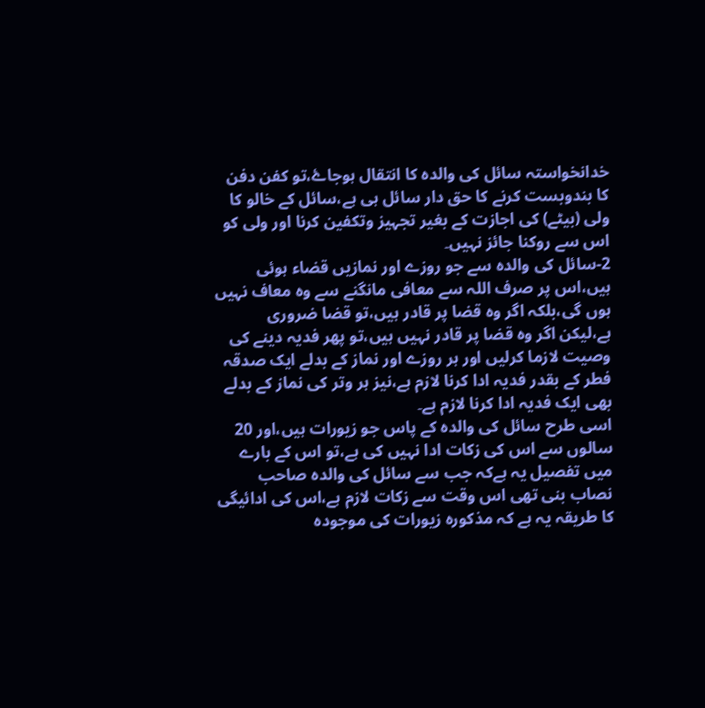خدانخواستہ سائل کی والدہ کا انتقال ہوجاۓ،تو کفن دفن کا بندوبست کرنے کا حق دار سائل ہی ہے،سائل کے خالو کا ولی (بیٹے) کی اجازت کے بغیر تجہیز وتکفین کرنا اور ولی کو اس سے روکنا جائز نہیں۔
2-سائل کی والدہ سے جو روزے اور نمازیں قضاء ہوئی ہیں،اس پر صرف اللہ سے معافی مانگنے سے وہ معاف نہیں ہوں گی،بلکہ اگر وہ قضا پر قادر ہیں،تو قضا ضروری ہے،لیکن اگر وہ قضا پر قادر نہیں ہیں،تو پھر فدیہ دینے کی وصیت لازما کرلیں اور ہر روزے اور نماز کے بدلے ایک صدقہ فطر کے بقدر فدیہ ادا کرنا لازم ہے،نیز ہر وتر کی نماز کے بدلے بھی ایک فدیہ ادا کرنا لازم ہے۔
اسی طرح سائل کی والدہ کے پاس جو زیورات ہیں،اور 20 سالوں سے اس کی زکات ادا نہیں کی ہے،تو اس کے بارے میں تفصیل یہ ہےکہ جب سے سائل کی والدہ صاحب نصاب بنی تھی اس وقت سے زکات لازم ہے،اس کی ادائیگی کا طریقہ یہ ہے کہ مذکورہ زیورات کی موجودہ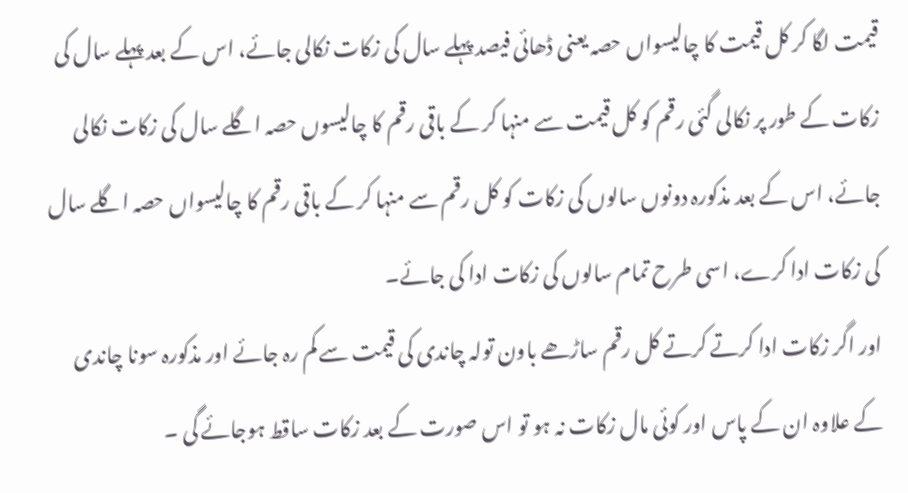قیمت لگا کر کل قیمت کا چالیسواں حصہ یعنی ڈھائی فیصد پہلے سال کی زکات نکالی جائے، اس کے بعد پہلے سال کی زکات کے طور پر نکالی گئی رقم کو کل قیمت سے منہا کر کے باقی رقم کا چالیسوں حصہ اگلے سال کی زکات نکالی جائے، اس کے بعد مذکورہ دونوں سالوں کی زکات کو کل رقم سے منہا کر کے باقی رقم کا چالیسواں حصہ اگلے سال کی زکات ادا کرے، اسی طرح تمام سالوں کی زکات ادا کی جائے۔
اور اگر زکات ادا کرتے کرتے کل رقم ساڑھے باون تولہ چاندی کی قیمت سے کم رہ جائے اور مذکورہ سونا چاندی کے علاوہ ان کے پاس اور کوئی مال زکات نہ ہو تو اس صورت کے بعد زکات ساقط ہوجائے گی ۔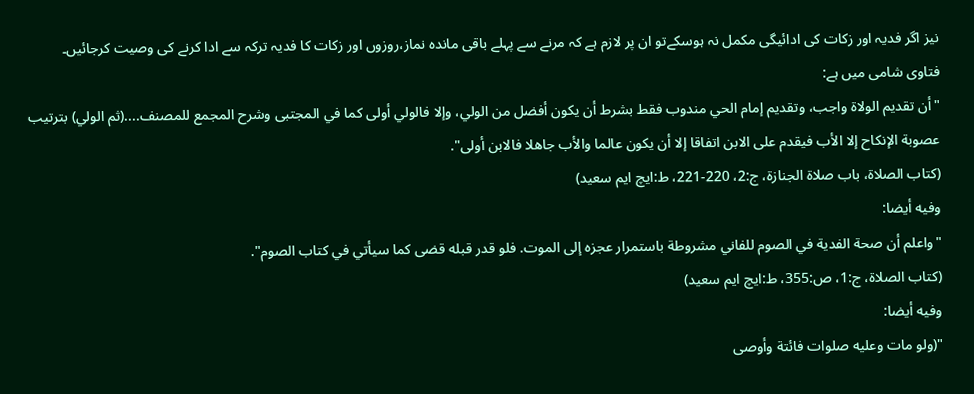نیز اگر فدیہ اور زکات کی ادائیگی مکمل نہ ہوسکےتو ان پر لازم ہے کہ مرنے سے پہلے باقی ماندہ نماز،روزوں اور زکات کا فدیہ ترکہ سے ادا کرنے کی وصیت کرجائیں۔
فتاوی شامی میں ہے:
"أن تقديم الولاة واجب، وتقديم إمام الحي مندوب فقط بشرط أن يكون أفضل من الولي، وإلا فالولي أولى كما في المجتبى وشرح المجمع للمصنف....(ثم الولي) بترتيب عصوبة الإنكاح إلا الأب فيقدم على الابن اتفاقا إلا أن يكون عالما والأب جاهلا فالابن أولى".
(كتاب الصلاة، باب صلاة الجنازة، ج:2، 220-221، ط:ایچ ایم سعید)
وفیه أیضا:
"واعلم أن صحة الفدية في الصوم للفاني مشروطة باستمرار عجزه إلى الموت. فلو قدر قبله قضى كما سيأتي في كتاب الصوم".
(كتاب الصلاة، ج:1، ص:355، ط:ایچ ایم سعید)
وفیه أیضا:
"(ولو مات وعليه صلوات فائتة وأوصى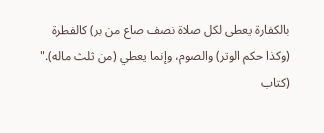بالكفارة يعطى لكل صلاة نصف صاع من بر) كالفطرة (وكذا حكم الوتر) والصوم، وإنما يعطي (من ثلث ماله)."
(كتاب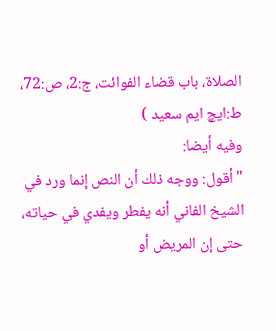الصلاة، باب قضاء الفوائت، ج:2، ص:72، ط:ایچ ایم سعيد )
وفیه أیضا:
"أقول: ووجه ذلك أن النص إنما ورد في الشيخ الفاني أنه يفطر ويفدي في حياته، حتى إن المريض أو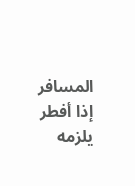المسافر إذا أفطر يلزمه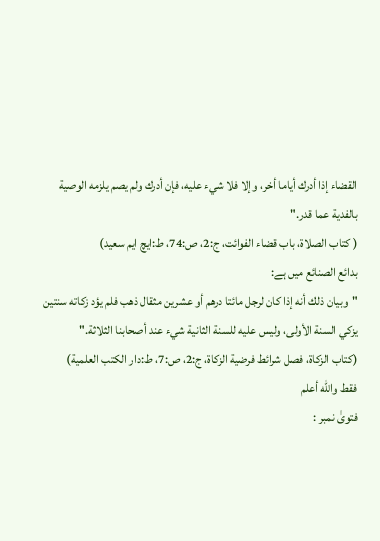القضاء إذا أدرك أياما أخر، وإلا فلا شيء عليه، فإن أدرك ولم يصم يلزمه الوصية بالفدية عما قدر."
( كتاب الصلاة، باب قضاء الفوائت، ج:2، ص:74، ط:ایچ ایم سعيد)
بدائع الصنائع میں ہے:
"وبيان ذلك أنه إذا كان لرجل مائتا درهم أو عشرين مثقال ذهب فلم يؤد زكاته سنتين يزكي السنة الأولى، وليس عليه للسنة الثانية شيء عند أصحابنا الثلاثة."
(كتاب الزكاة، فصل شرائط فرضية الزكاة، ج:2، ص:7، ط:دار الكتب العلمية)
فقط والله أعلم
فتویٰ نمبر :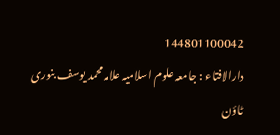144801100042
دارالافتاء : جامعہ علوم اسلامیہ علامہ محمد یوسف بنوری ٹاؤن